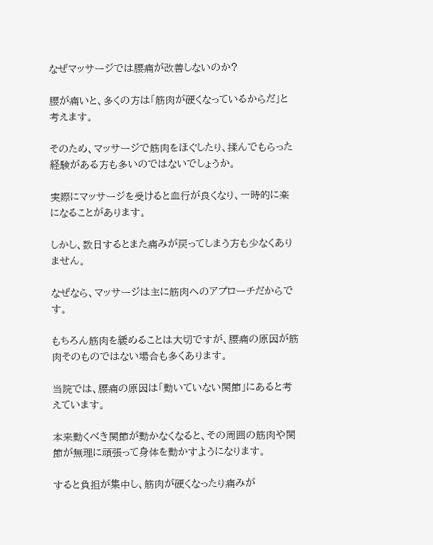なぜマッサージでは腰痛が改善しないのか?

腰が痛いと、多くの方は「筋肉が硬くなっているからだ」と考えます。

そのため、マッサージで筋肉をほぐしたり、揉んでもらった経験がある方も多いのではないでしょうか。

実際にマッサージを受けると血行が良くなり、一時的に楽になることがあります。

しかし、数日するとまた痛みが戻ってしまう方も少なくありません。

なぜなら、マッサージは主に筋肉へのアプローチだからです。

もちろん筋肉を緩めることは大切ですが、腰痛の原因が筋肉そのものではない場合も多くあります。

当院では、腰痛の原因は「動いていない関節」にあると考えています。

本来動くべき関節が動かなくなると、その周囲の筋肉や関節が無理に頑張って身体を動かすようになります。

すると負担が集中し、筋肉が硬くなったり痛みが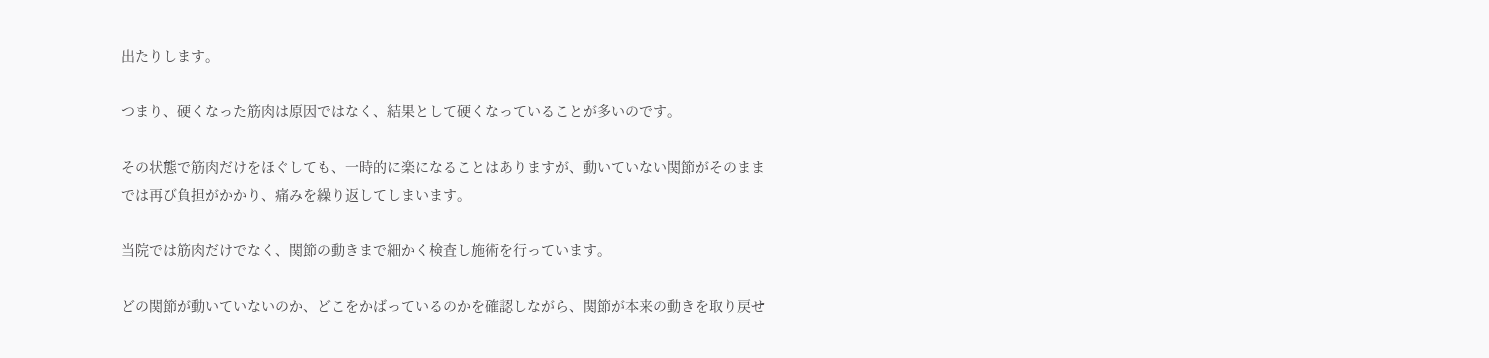出たりします。

つまり、硬くなった筋肉は原因ではなく、結果として硬くなっていることが多いのです。

その状態で筋肉だけをほぐしても、一時的に楽になることはありますが、動いていない関節がそのままでは再び負担がかかり、痛みを繰り返してしまいます。

当院では筋肉だけでなく、関節の動きまで細かく検査し施術を行っています。

どの関節が動いていないのか、どこをかばっているのかを確認しながら、関節が本来の動きを取り戻せ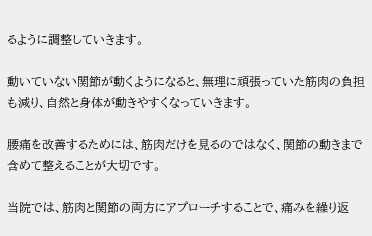るように調整していきます。

動いていない関節が動くようになると、無理に頑張っていた筋肉の負担も減り、自然と身体が動きやすくなっていきます。

腰痛を改善するためには、筋肉だけを見るのではなく、関節の動きまで含めて整えることが大切です。

当院では、筋肉と関節の両方にアプローチすることで、痛みを繰り返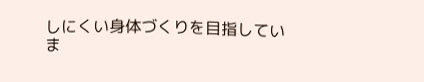しにくい身体づくりを目指していま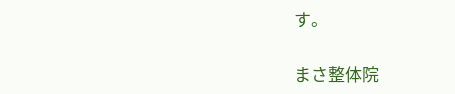す。

まさ整体院